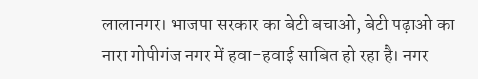लालानगर। भाजपा सरकार का बेटी बचाओ, बेटी पढ़ाओ का नारा गोपीगंज नगर में हवा-हवाई साबित हो रहा है। नगर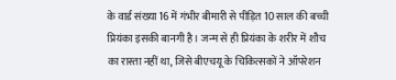के वार्ड संख्या 16 में गंभीर बीमारी से पीड़ित 10 साल की बच्ची प्रियंका इसकी बानगी है। जन्म से ही प्रियंका के शरीर में शौच का रास्ता नहीं था, जिसे बीएचयू के चिकित्सकों ने ऑपरेशन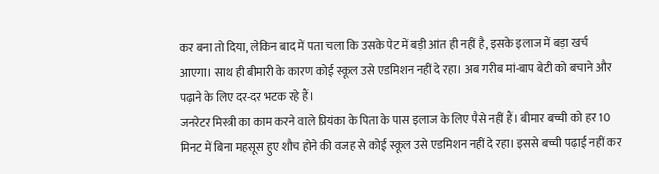कर बना तो दिया, लेकिन बाद में पता चला कि उसके पेट में बड़ी आंत ही नहीं है, इसके इलाज में बड़ा खर्च आएगा। साथ ही बीमारी के कारण कोई स्कूल उसे एडमिशन नहीं दे रहा। अब गरीब मां-बाप बेटी को बचाने और पढ़ाने के लिए दर-दर भटक रहे हैं।
जनरेटर मिस्त्री का काम करने वाले प्रियंका के पिता के पास इलाज के लिए पैसे नहीं हैं। बीमार बच्ची को हर 10 मिनट में बिना महसूस हुए शौच होने की वजह से कोई स्कूल उसे एडमिशन नहीं दे रहा। इससे बच्ची पढ़ाई नहीं कर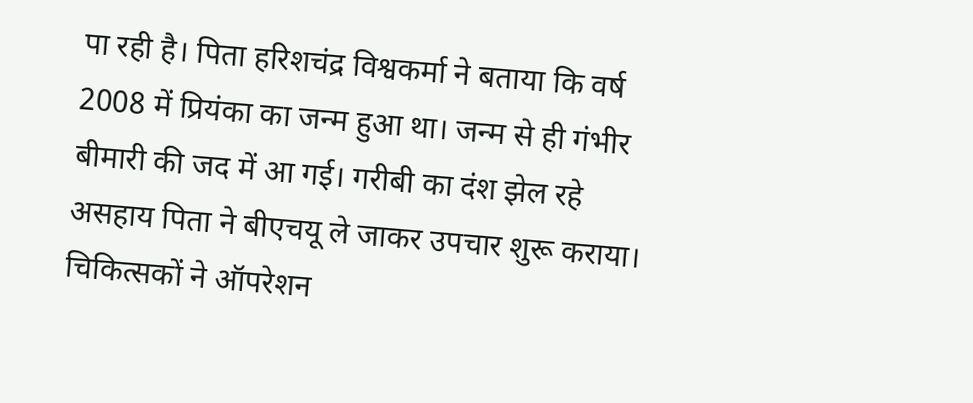पा रही है। पिता हरिशचंद्र विश्वकर्मा ने बताया कि वर्ष 2008 में प्रियंका का जन्म हुआ था। जन्म से ही गंभीर बीमारी की जद में आ गई। गरीबी का दंश झेल रहे असहाय पिता ने बीएचयू ले जाकर उपचार शुरू कराया। चिकित्सकों ने ऑपरेशन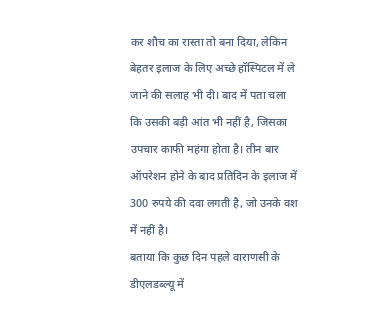कर शौच का रास्ता तो बना दिया, लेकिन बेहतर इलाज के लिए अच्छे हॉस्पिटल में ले जाने की सलाह भी दी। बाद में पता चला कि उसकी बड़ी आंत भी नहीं है, जिसका उपचार काफी महंगा होता है। तीन बार ऑपरेशन होने के बाद प्रतिदिन के इलाज में 300 रुपये की दवा लगती है, जो उनके वश में नहीं है।
बताया कि कुछ दिन पहले वाराणसी के डीएलडब्ल्यू में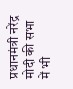प्रधानमंत्री नरेंद्र मोदी की सभा में भी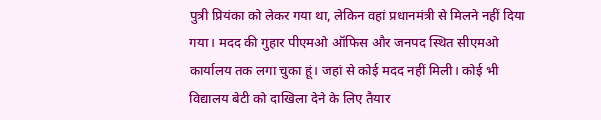पुत्री प्रियंका को लेकर गया था, लेकिन वहां प्रधानमंत्री से मिलने नहीं दिया गया। मदद की गुहार पीएमओ ऑफिस और जनपद स्थित सीएमओ कार्यालय तक लगा चुका हूं। जहां से कोई मदद नहीं मिली। कोई भी विद्यालय बेटी को दाखिला देने के लिए तैयार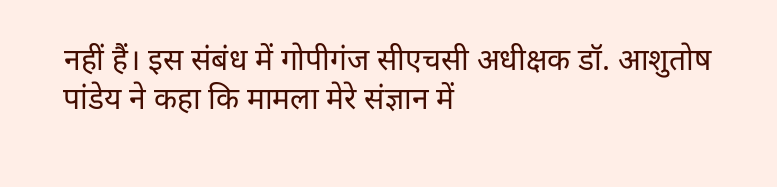नहीं हैं। इस संबंध में गोपीगंज सीएचसी अधीक्षक डॉ. आशुतोष पांडेय ने कहा कि मामला मेरे संज्ञान में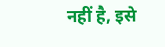नहीं है, इसे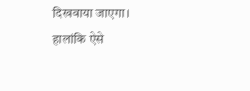दिखवाया जाएगा। हालांकि ऐसे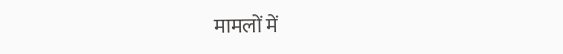मामलों में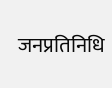जनप्रतिनिधि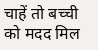चाहें तो बच्ची को मदद मिल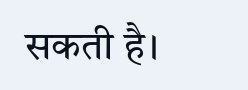सकती है।